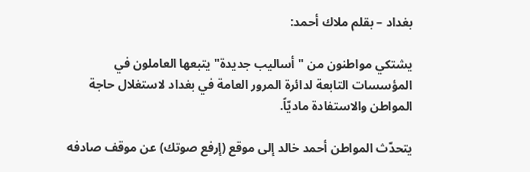بغداد – بقلم ملاك أحمد:

يشتكي مواطنون من "أساليب جديدة" يتبعها العاملون في المؤسسات التابعة لدائرة المرور العامة في بغداد لاستغلال حاجة المواطن والاستفادة ماديّاً.

يتحدّث المواطن أحمد خالد إلى موقع (إرفع صوتك) عن موقف صادفه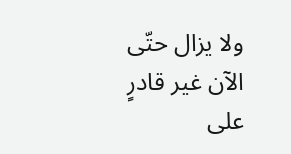ولا يزال حتّى الآن غير قادرٍ على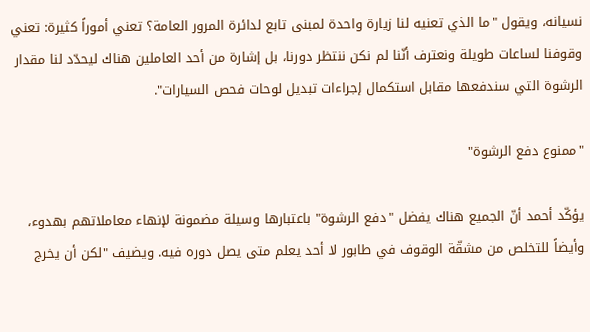نسيانه، ويقول "ما الذي تعنيه لنا زيارة واحدة لمبنى تابع لدائرة المرور العامة؟ تعني أموراً كثيرة: تعني وقوفنا لساعات طويلة ونعترف أنّنا لم نكن ننتظر دورنا، بل إشارة من أحد العاملين هناك ليحدّد لنا مقدار الرشوة التي سندفعها مقابل استكمال إجراءات تبديل لوحات فحص السيارات".

"ممنوع دفع الرشوة"

يؤكّد أحمد أنّ الجميع هناك يفضل "دفع الرشوة" باعتبارها وسيلة مضمونة لإنهاء معاملاتهم بهدوء، وأيضاً للتخلص من مشقّة الوقوف في طابور لا أحد يعلم متى يصل دوره فيه. ويضيف "لكن أن يخرج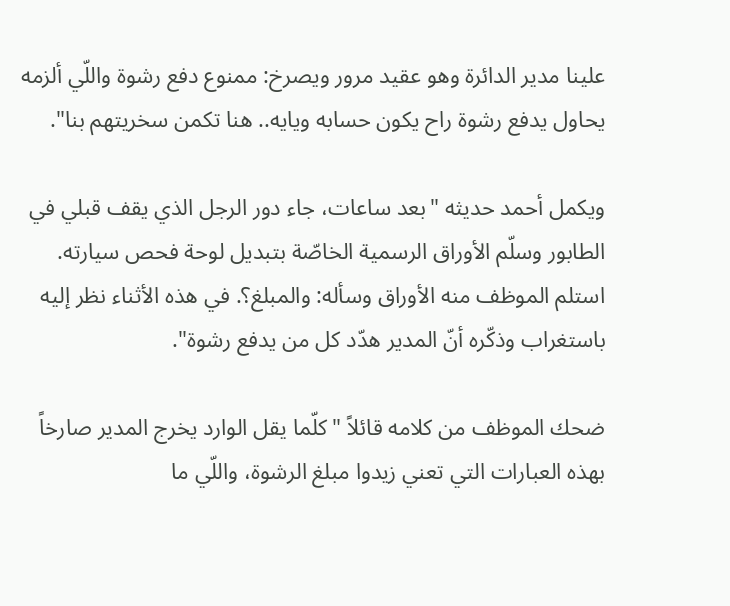علينا مدير الدائرة وهو عقيد مرور ويصرخ: ممنوع دفع رشوة واللّي ألزمه يحاول يدفع رشوة راح يكون حسابه ويايه.. هنا تكمن سخريتهم بنا".

ويكمل أحمد حديثه "بعد ساعات، جاء دور الرجل الذي يقف قبلي في الطابور وسلّم الأوراق الرسمية الخاصّة بتبديل لوحة فحص سيارته. استلم الموظف منه الأوراق وسأله: والمبلغ؟. في هذه الأثناء نظر إليه باستغراب وذكّره أنّ المدير هدّد كل من يدفع رشوة".

ضحك الموظف من كلامه قائلاً "كلّما يقل الوارد يخرج المدير صارخاً بهذه العبارات التي تعني زيدوا مبلغ الرشوة، واللّي ما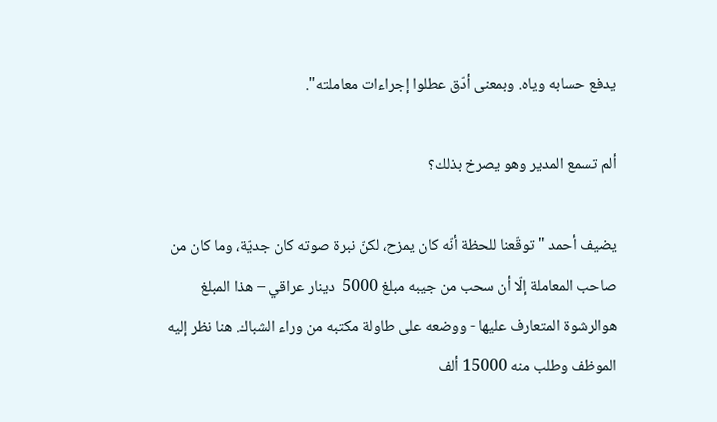يدفع حسابه وياه. وبمعنى أدّق عطلوا إجراءات معاملته".

ألم تسمع المدير وهو يصرخ بذلك؟

يضيف أحمد "توقّعنا للحظة أنّه كان يمزح، لكنّ نبرة صوته كان جديّة، وما كان من صاحب المعاملة إلّا أن سحب من جيبه مبلغ 5000  دينار عراقي – هذا المبلغ هوالرشوة المتعارف عليها - ووضعه على طاولة مكتبه من وراء الشباك. هنا نظر إليه الموظف وطلب منه 15000 ألف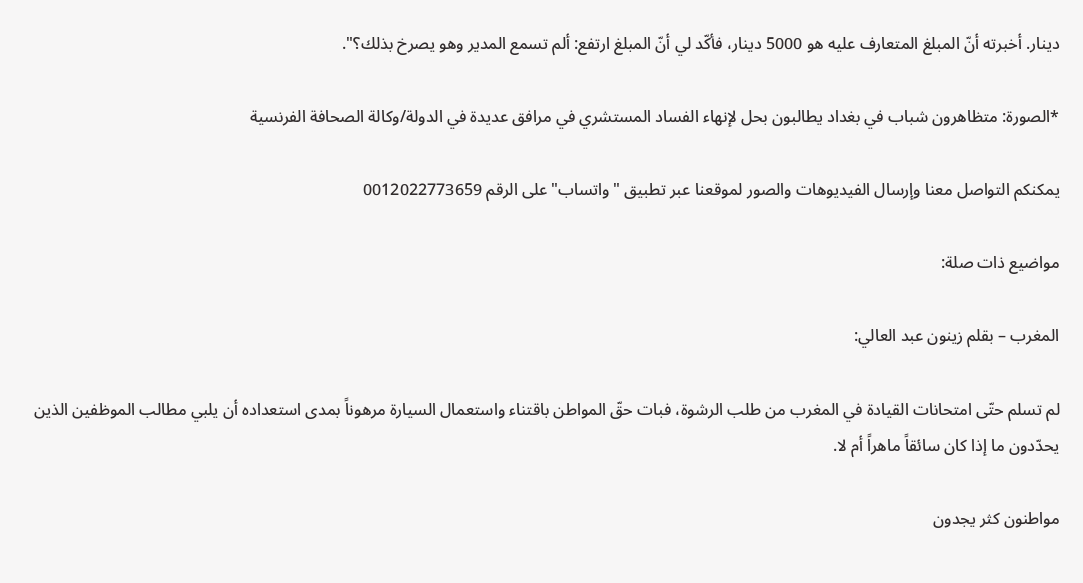دينار. أخبرته أنّ المبلغ المتعارف عليه هو 5000 دينار، فأكّد لي أنّ المبلغ ارتفع: ألم تسمع المدير وهو يصرخ بذلك؟".

*الصورة: متظاهرون شباب في بغداد يطالبون بحل لإنهاء الفساد المستشري في مرافق عديدة في الدولة/وكالة الصحافة الفرنسية

يمكنكم التواصل معنا وإرسال الفيديوهات والصور لموقعنا عبر تطبيق "واتساب" على الرقم 0012022773659

مواضيع ذات صلة:

المغرب – بقلم زينون عبد العالي:

لم تسلم حتّى امتحانات القيادة في المغرب من طلب الرشوة، فبات حقّ المواطن باقتناء واستعمال السيارة مرهوناً بمدى استعداده أن يلبي مطالب الموظفين الذين يحدّدون ما إذا كان سائقاً ماهراً أم لا.

مواطنون كثر يجدون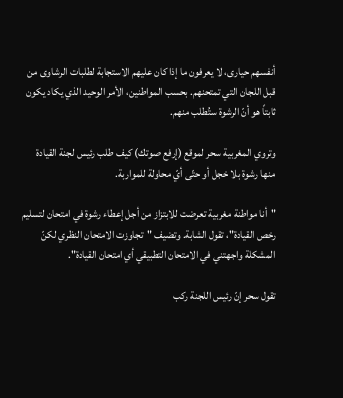أنفسهم حيارى، لا يعرفون ما إذا كان عليهم الاستجابة لطلبات الرشاوى من قبل اللجان التي تمتحنهم. بحسب المواطنين، الأمر الوحيد الذي يكاد يكون ثابتاً هو أنّ الرشوة ستُطلب منهم.

وتروي المغربية سحر لموقع (إرفع صوتك) كيف طلب رئيس لجنة القيادة منها رشوة بلا خجل أو حتّى أيّ محاولة للمواربة.

"أنا مواطنة مغربية تعرضت للابتزاز من أجل إعطاء رشوة في امتحان لتسليم رخص القيادة"، تقول الشابة. وتضيف "تجاوزت الامتحان النظري لكنّ المشكلة واجهتني في الامتحان التطبيقي أي امتحان القيادة".

تقول سحر إنّ رئيس اللجنة ركب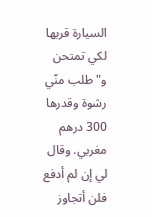السيارة قربها لكي تمتحن و"طلب منّي رشوة وقدرها 300 درهم مغربي. وقال لي إن لم أدفع فلن أتجاوز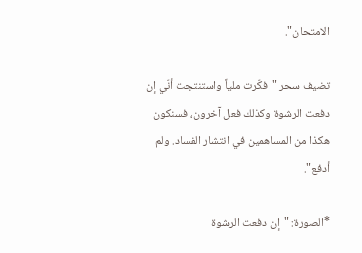الامتحان".

تضيف سحر "فكّرت ملياً واستنتجت أنّي إن دفعت الرشوة وكذلك فعل آخرون، فسنكون هكذا من المساهمين في انتشار الفساد. ولم أدفع".

*الصورة: "إن دفعت الرشوة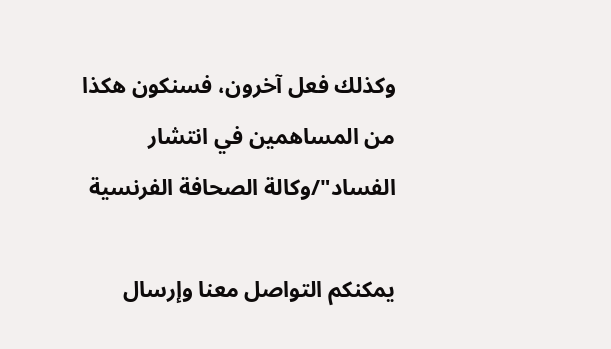وكذلك فعل آخرون، فسنكون هكذا من المساهمين في انتشار الفساد"/وكالة الصحافة الفرنسية

يمكنكم التواصل معنا وإرسال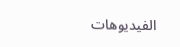الفيديوهات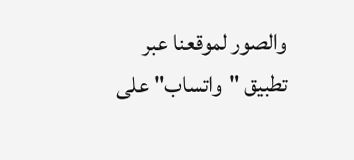والصور لموقعنا عبر تطبيق "واتساب" على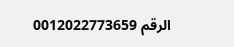الرقم 0012022773659